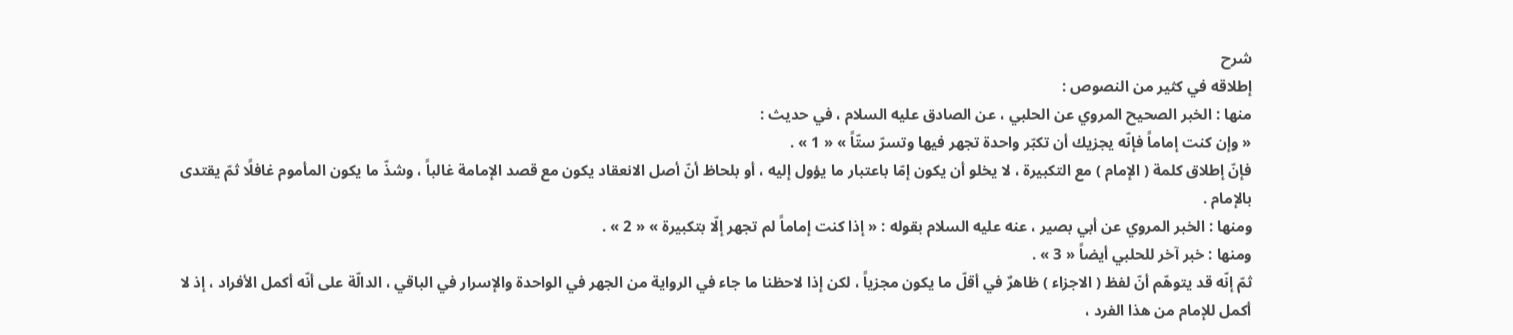شرح
إطلاقه في كثير من النصوص :
منها : الخبر الصحيح المروي عن الحلبي ، عن الصادق عليه السلام ، في حديث :
« وإن كنت إماماً فإنّه يجزيك أن تكبّر واحدة تجهر فيها وتسرّ ستّاً » « 1 » .
فإنّ إطلاق كلمة ( الإمام ) مع التكبيرة ، لا يخلو أن يكون إمّا باعتبار ما يؤول إليه ، أو بلحاظ أنّ أصل الانعقاد يكون مع قصد الإمامة غالباً ، وشذّ ما يكون المأموم غافلًا ثمّ يقتدى بالإمام .
ومنها : الخبر المروي عن أبي بصير ، عنه عليه السلام بقوله : « إذا كنت إماماً لم تجهر إلّا بتكبيرة » « 2 » .
ومنها : خبر آخر للحلبي أيضاً « 3 » .
ثمّ إنّه قد يتوهّم أنّ لفظ ( الاجزاء ) ظاهرٌ في أقلّ ما يكون مجزياً ، لكن إذا لاحظنا ما جاء في الرواية من الجهر في الواحدة والإسرار في الباقي ، الدالّة على أنّه أكمل الأفراد ، إذ لا أكمل للإمام من هذا الفرد ،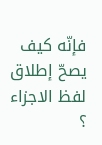فإنّه كيف يصحّ إطلاق لفظ الاجزاء ؟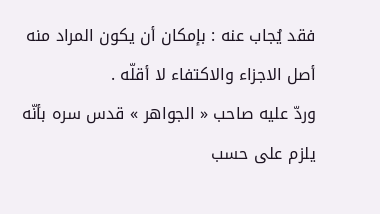فقد يُجاب عنه : بإمكان أن يكون المراد منه أصل الاجزاء والاكتفاء لا أقلّه .
وردّ عليه صاحب « الجواهر » قدس سره بأنّه يلزم على حسب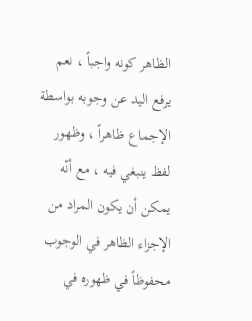الظاهر كونه واجباً ، نعم يرفع اليد عن وجوبه بواسطة الإجماع ظاهراً ، وظهور لفظ ينبغي فيه ، مع أنّه يمكن أن يكون المراد من الإجزاء الظاهر في الوجوب محفوظاً في ظهوره في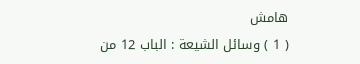هامش
( 1 ) وسائل الشيعة : الباب 12 من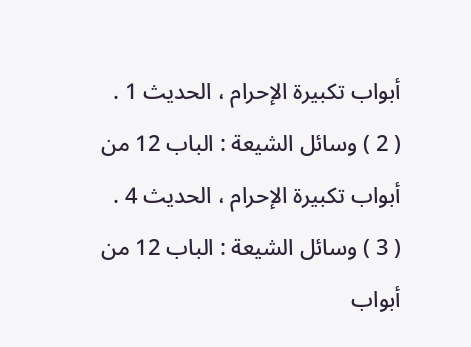أبواب تكبيرة الإحرام ، الحديث 1 .
( 2 ) وسائل الشيعة : الباب 12 من أبواب تكبيرة الإحرام ، الحديث 4 .
( 3 ) وسائل الشيعة : الباب 12 من أبواب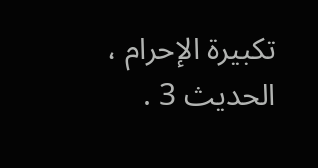تكبيرة الإحرام ، الحديث 3 .